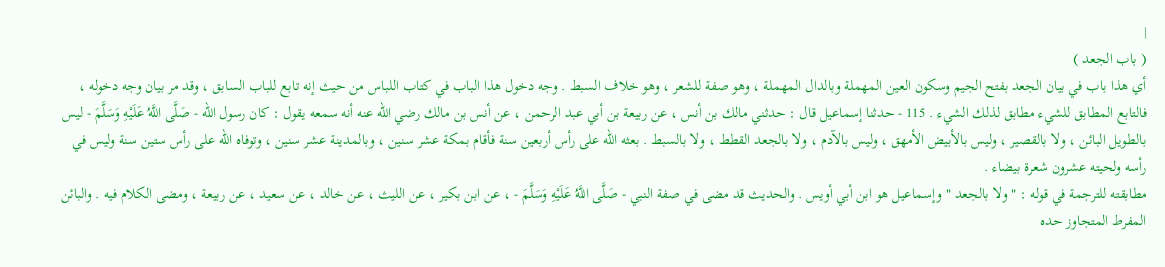|
( باب الجعد )
أي هذا باب في بيان الجعد بفتح الجيم وسكون العين المهملة وبالدال المهملة ، وهو صفة للشعر ، وهو خلاف السبط . وجه دخول هذا الباب في كتاب اللباس من حيث إنه تابع للباب السابق ، وقد مر بيان وجه دخوله ، فالتابع المطابق للشيء مطابق لذلك الشيء . 115 - حدثنا إسماعيل قال : حدثني مالك بن أنس ، عن ربيعة بن أبي عبد الرحمن ، عن أنس بن مالك رضي الله عنه أنه سمعه يقول : كان رسول الله - صَلَّى اللَّهُ عَلَيْهِ وَسَلَّمَ - ليس بالطويل البائن ، ولا بالقصير ، وليس بالأبيض الأمهق ، وليس بالآدم ، ولا بالجعد القطط ، ولا بالسبط . بعثه الله على رأس أربعين سنة فأقام بمكة عشر سنين ، وبالمدينة عشر سنين ، وتوفاه الله على رأس ستين سنة وليس في رأسه ولحيته عشرون شعرة بيضاء .
مطابقته للترجمة في قوله : " ولا بالجعد " وإسماعيل هو ابن أبي أويس . والحديث قد مضى في صفة النبي - صَلَّى اللَّهُ عَلَيْهِ وَسَلَّمَ - ، عن ابن بكير ، عن الليث ، عن خالد ، عن سعيد ، عن ربيعة ، ومضى الكلام فيه . والبائن المفرط المتجاوز حده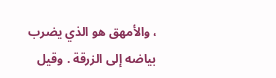، والأمهق هو الذي يضرب بياضه إلى الزرقة . وقيل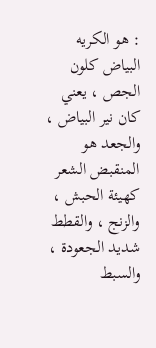: هو الكريه البياض كلون الجص ، يعني كان نير البياض ، والجعد هو المنقبض الشعر كهيئة الحبش ، والزنج ، والقطط شديد الجعودة ، والسبط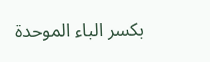بكسر الباء الموحدة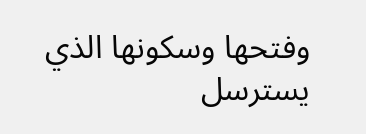وفتحها وسكونها الذي يسترسل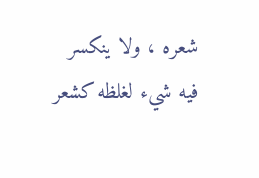شعره ، ولا ينكسر فيه شيء لغلظه كشعر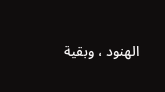الهنود ، وبقية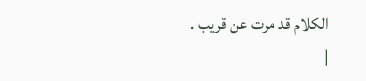الكلام قد مرت عن قريب .
|